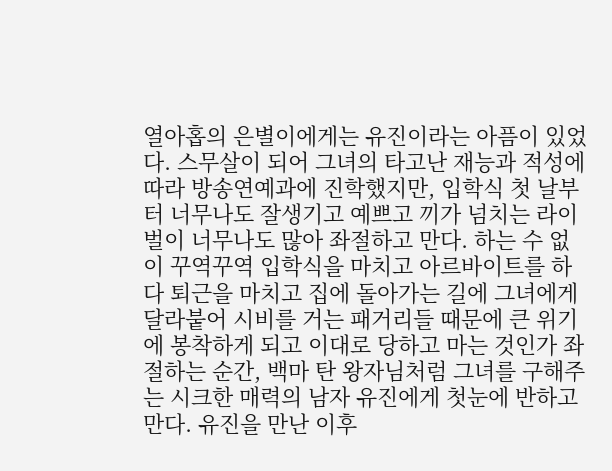열아홉의 은별이에게는 유진이라는 아픔이 있었다. 스무살이 되어 그녀의 타고난 재능과 적성에 따라 방송연예과에 진학했지만, 입학식 첫 날부터 너무나도 잘생기고 예쁘고 끼가 넘치는 라이벌이 너무나도 많아 좌절하고 만다. 하는 수 없이 꾸역꾸역 입학식을 마치고 아르바이트를 하다 퇴근을 마치고 집에 돌아가는 길에 그녀에게 달라붙어 시비를 거는 패거리들 때문에 큰 위기에 봉착하게 되고 이대로 당하고 마는 것인가 좌절하는 순간, 백마 탄 왕자님처럼 그녀를 구해주는 시크한 매력의 남자 유진에게 첫눈에 반하고 만다. 유진을 만난 이후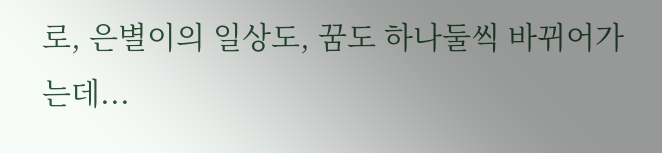로, 은별이의 일상도, 꿈도 하나둘씩 바뀌어가는데...